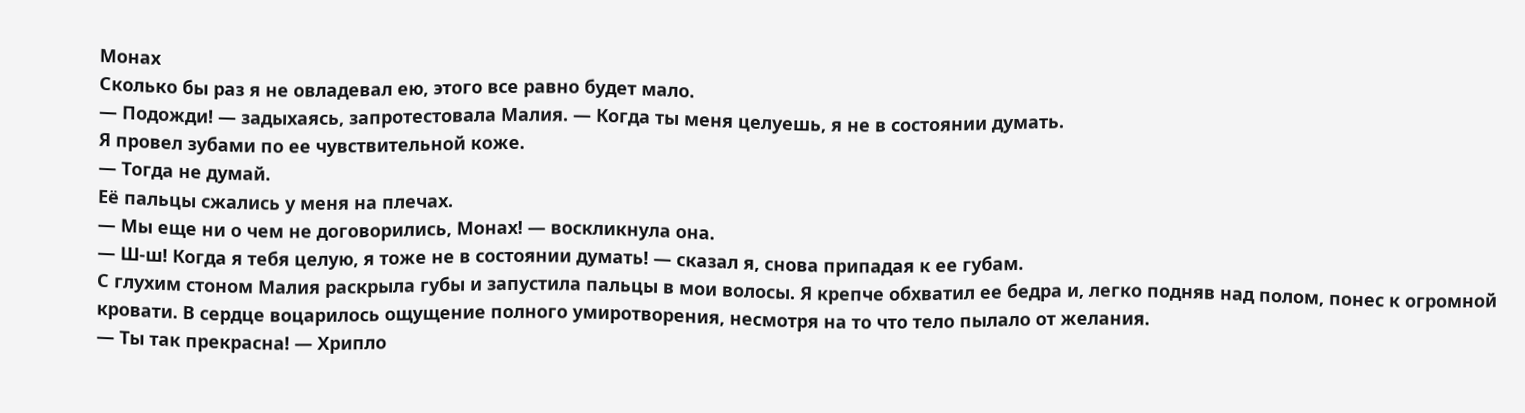Монах
Сколько бы раз я не овладевал ею, этого все равно будет мало.
— Подожди! — задыхаясь, запротестовала Малия. — Когда ты меня целуешь, я не в состоянии думать.
Я провел зубами по ее чувствительной коже.
— Тогда не думай.
Её пальцы сжались у меня на плечах.
— Мы еще ни о чем не договорились, Монах! — воскликнула она.
— Ш-ш! Когда я тебя целую, я тоже не в состоянии думать! — сказал я, снова припадая к ее губам.
С глухим стоном Малия раскрыла губы и запустила пальцы в мои волосы. Я крепче обхватил ее бедра и, легко подняв над полом, понес к огромной кровати. В сердце воцарилось ощущение полного умиротворения, несмотря на то что тело пылало от желания.
— Ты так прекрасна! — Хрипло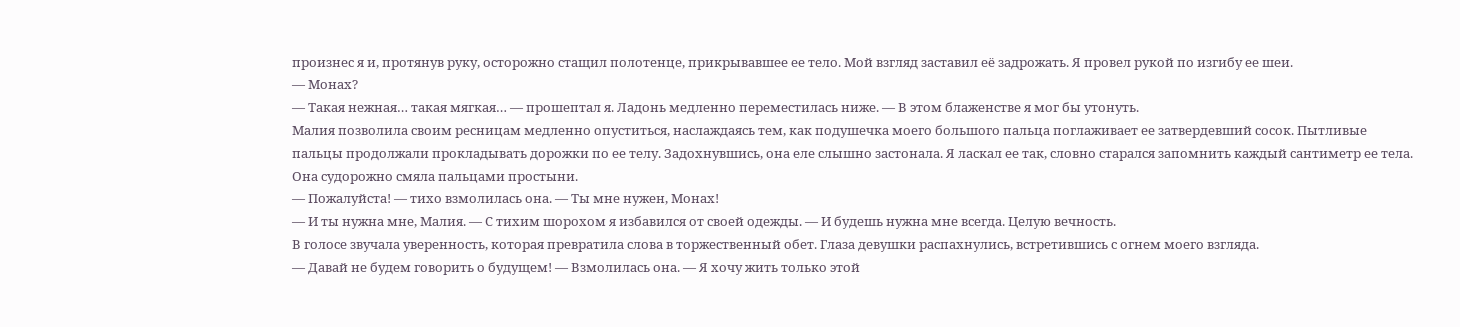произнес я и, протянув руку, осторожно стащил полотенце, прикрывавшее ее тело. Мой взгляд заставил её задрожать. Я провел рукой по изгибу ее шеи.
— Монах?
— Такая нежная… такая мягкая… — прошептал я. Ладонь медленно переместилась ниже. — В этом блаженстве я мог бы утонуть.
Малия позволила своим ресницам медленно опуститься, наслаждаясь тем, как подушечка моего большого пальца поглаживает ее затвердевший сосок. Пытливые пальцы продолжали прокладывать дорожки по ее телу. Задохнувшись, она еле слышно застонала. Я ласкал ее так, словно старался запомнить каждый сантиметр ее тела. Она судорожно смяла пальцами простыни.
— Пожалуйста! — тихо взмолилась она. — Ты мне нужен, Монах!
— И ты нужна мне, Малия. — С тихим шорохом я избавился от своей одежды. — И будешь нужна мне всегда. Целую вечность.
В голосе звучала уверенность, которая превратила слова в торжественный обет. Глаза девушки распахнулись, встретившись с огнем моего взгляда.
— Давай не будем говорить о будущем! — Взмолилась она. — Я хочу жить только этой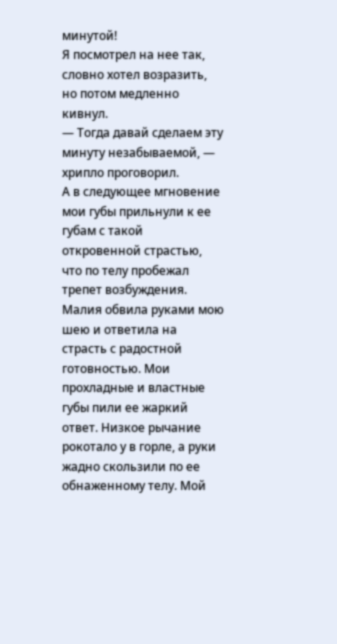минутой!
Я посмотрел на нее так, словно хотел возразить, но потом медленно кивнул.
— Тогда давай сделаем эту минуту незабываемой, — хрипло проговорил.
А в следующее мгновение мои губы прильнули к ее губам с такой откровенной страстью, что по телу пробежал трепет возбуждения. Малия обвила руками мою шею и ответила на страсть с радостной готовностью. Мои прохладные и властные губы пили ее жаркий ответ. Низкое рычание рокотало у в горле, а руки жадно скользили по ее обнаженному телу. Мой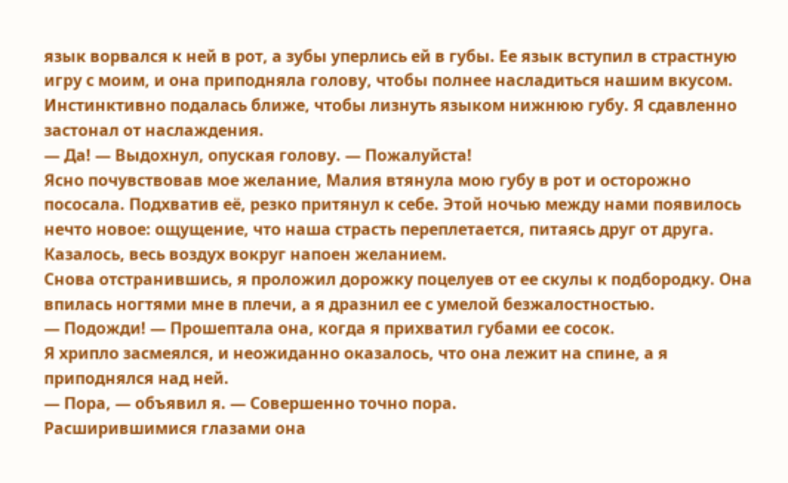язык ворвался к ней в рот, а зубы уперлись ей в губы. Ее язык вступил в страстную игру с моим, и она приподняла голову, чтобы полнее насладиться нашим вкусом. Инстинктивно подалась ближе, чтобы лизнуть языком нижнюю губу. Я сдавленно застонал от наслаждения.
— Да! — Выдохнул, опуская голову. — Пожалуйста!
Ясно почувствовав мое желание, Малия втянула мою губу в рот и осторожно пососала. Подхватив её, резко притянул к себе. Этой ночью между нами появилось нечто новое: ощущение, что наша страсть переплетается, питаясь друг от друга. Казалось, весь воздух вокруг напоен желанием.
Снова отстранившись, я проложил дорожку поцелуев от ее скулы к подбородку. Она впилась ногтями мне в плечи, а я дразнил ее с умелой безжалостностью.
— Подожди! — Прошептала она, когда я прихватил губами ее сосок.
Я хрипло засмеялся, и неожиданно оказалось, что она лежит на спине, а я приподнялся над ней.
— Пора, — объявил я. — Совершенно точно пора.
Расширившимися глазами она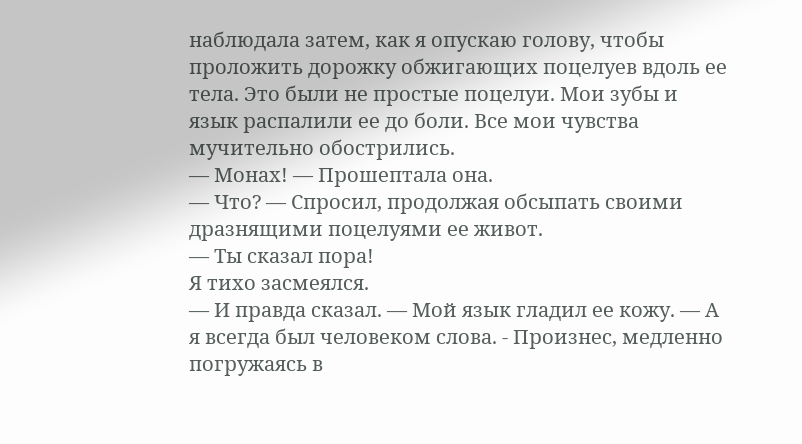наблюдала затем, как я опускаю голову, чтобы проложить дорожку обжигающих поцелуев вдоль ее тела. Это были не простые поцелуи. Мои зубы и язык распалили ее до боли. Все мои чувства мучительно обострились.
— Монах! — Прошептала она.
— Что? — Спросил, продолжая обсыпать своими дразнящими поцелуями ее живот.
— Ты сказал пора!
Я тихо засмеялся.
— И правда сказал. — Мой язык гладил ее кожу. — А я всегда был человеком слова. - Произнес, медленно погружаясь в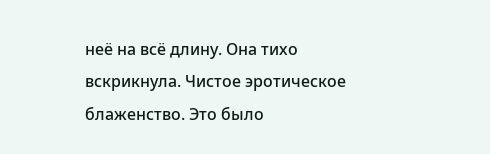неё на всё длину. Она тихо вскрикнула. Чистое эротическое блаженство. Это было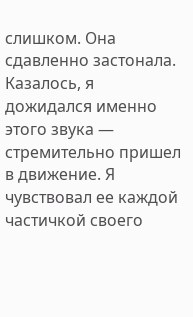слишком. Она сдавленно застонала. Казалось, я дожидался именно этого звука — стремительно пришел в движение. Я чувствовал ее каждой частичкой своего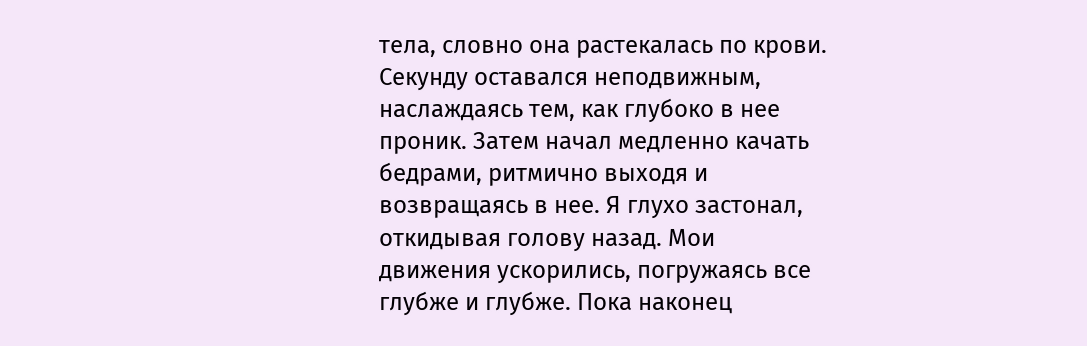тела, словно она растекалась по крови. Секунду оставался неподвижным, наслаждаясь тем, как глубоко в нее проник. Затем начал медленно качать бедрами, ритмично выходя и возвращаясь в нее. Я глухо застонал, откидывая голову назад. Мои движения ускорились, погружаясь все глубже и глубже. Пока наконец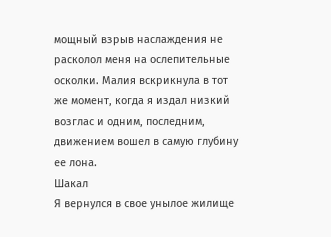мощный взрыв наслаждения не расколол меня на ослепительные осколки. Малия вскрикнула в тот же момент, когда я издал низкий возглас и одним, последним, движением вошел в самую глубину ее лона.
Шакал
Я вернулся в свое унылое жилище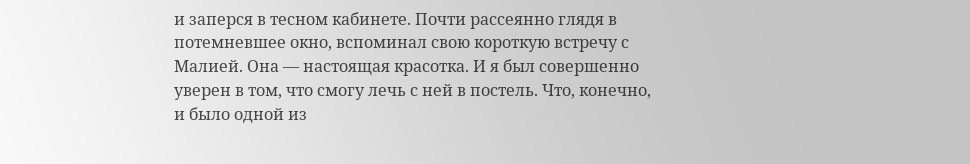и заперся в тесном кабинете. Почти рассеянно глядя в потемневшее окно, вспоминал свою короткую встречу с Малией. Она — настоящая красотка. И я был совершенно уверен в том, что смогу лечь с ней в постель. Что, конечно, и было одной из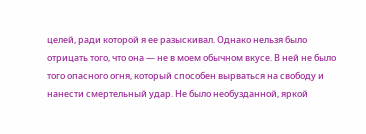целей, ради которой я ее разыскивал. Однако нельзя было отрицать того, что она — не в моем обычном вкусе. В ней не было того опасного огня, который способен вырваться на свободу и нанести смертельный удар. Не было необузданной, яркой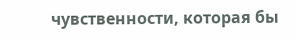чувственности, которая бы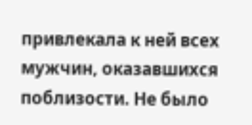привлекала к ней всех мужчин, оказавшихся поблизости. Не было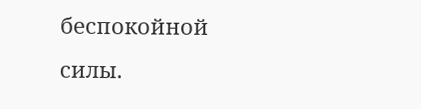беспокойной силы.